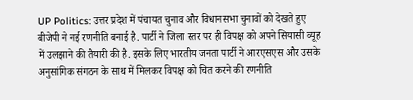UP Politics: उत्तर प्रदेश में पंचायत चुनाव और विधानसभा चुनावों को देखते हुए बीजेपी ने नई रणनीति बनाई है. पार्टी ने जिला स्तर पर ही विपक्ष को अपने सियासी व्यूह में उलझाने की तैयारी की है. इसके लिए भारतीय जनता पार्टी ने आरएसएस और उसके अनुसांगिक संगठन के साथ में मिलकर विपक्ष को चित करने की रणनीति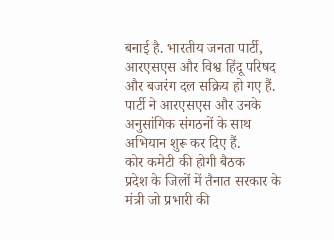बनाई है. भारतीय जनता पार्टी, आरएसएस और विश्व हिंदू परिषद और बजरंग दल सक्रिय हो गए हैं. पार्टी ने आरएसएस और उनके अनुसांगिक संगठनों के साथ अभियान शुरू कर दिए हैं.
कोर कमेटी की होगी बैठक
प्रदेश के जिलों में तैनात सरकार के मंत्री जो प्रभारी की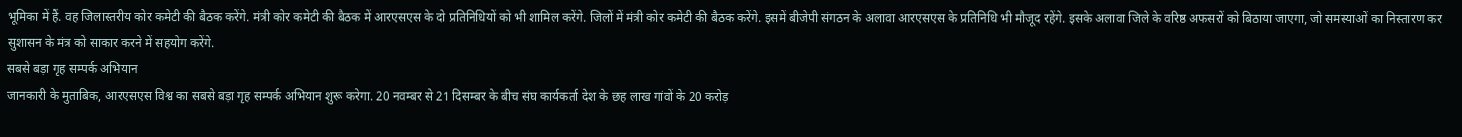भूमिका में हैं. वह जिलास्तरीय कोर कमेटी की बैठक करेंगे. मंत्री कोर कमेटी की बैठक में आरएसएस के दो प्रतिनिधियों को भी शामिल करेंगे. जिलों में मंत्री कोर कमेटी की बैठक करेंगे. इसमें बीजेपी संगठन के अलावा आरएसएस के प्रतिनिधि भी मौजूद रहेंगे. इसके अलावा जिले के वरिष्ठ अफसरों को बिठाया जाएगा, जो समस्याओं का निस्तारण कर सुशासन के मंत्र को साकार करने में सहयोग करेंगे.
सबसे बड़ा गृह सम्पर्क अभियान
जानकारी के मुताबिक, आरएसएस विश्व का सबसे बड़ा गृह सम्पर्क अभियान शुरू करेगा. 20 नवम्बर से 21 दिसम्बर के बीच संघ कार्यकर्ता देश के छह लाख गांवों के 20 करोड़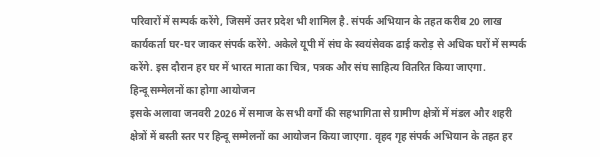परिवारों में सम्पर्क करेंगे, जिसमें उत्तर प्रदेश भी शामिल है. संपर्क अभियान के तहत करीब 20 लाख कार्यकर्ता घर-घर जाकर संपर्क करेंगे. अकेले यूपी में संघ के स्वयंसेवक ढाई करोड़ से अधिक घरों में सम्पर्क करेंगे. इस दौरान हर घर में भारत माता का चित्र, पत्रक और संघ साहित्य वितरित किया जाएगा.
हिन्दू सम्मेलनों का होगा आयोजन
इसके अलावा जनवरी 2026 में समाज के सभी वर्गों की सहभागिता से ग्रामीण क्षेत्रों में मंडल और शहरी क्षेत्रों में बस्ती स्तर पर हिन्दू सम्मेलनों का आयोजन किया जाएगा. वृहद गृह संपर्क अभियान के तहत हर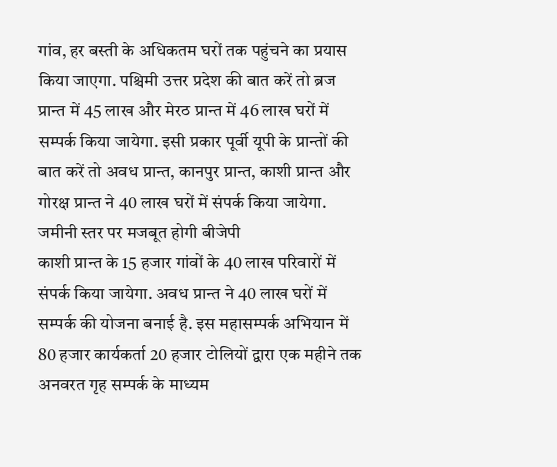गांव, हर बस्ती के अधिकतम घरों तक पहुंचने का प्रयास किया जाएगा. पश्चिमी उत्तर प्रदेश की बात करें तो ब्रज प्रान्त में 45 लाख और मेरठ प्रान्त में 46 लाख घरों में सम्पर्क किया जायेगा. इसी प्रकार पूर्वी यूपी के प्रान्तों की बात करें तो अवध प्रान्त, कानपुर प्रान्त, काशी प्रान्त और गोरक्ष प्रान्त ने 40 लाख घरों में संपर्क किया जायेगा.
जमीनी स्तर पर मजबूत होगी बीजेपी
काशी प्रान्त के 15 हजार गांवों के 40 लाख परिवारों में संपर्क किया जायेगा. अवध प्रान्त ने 40 लाख घरों में सम्पर्क की योजना बनाई है. इस महासम्पर्क अभियान में 80 हजार कार्यकर्ता 20 हजार टोलियों द्वारा एक महीने तक अनवरत गृह सम्पर्क के माध्यम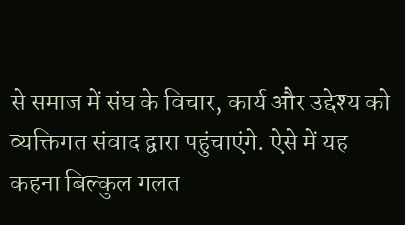से समाज में संघ के विचार, कार्य और उद्देश्य को व्यक्तिगत संवाद द्वारा पहुंचाएंगे. ऐसे में यह कहना बिल्कुल गलत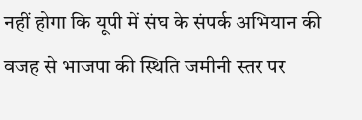नहीं होगा कि यूपी में संघ के संपर्क अभियान की वजह से भाजपा की स्थिति जमीनी स्तर पर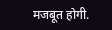मजबूत होगी.